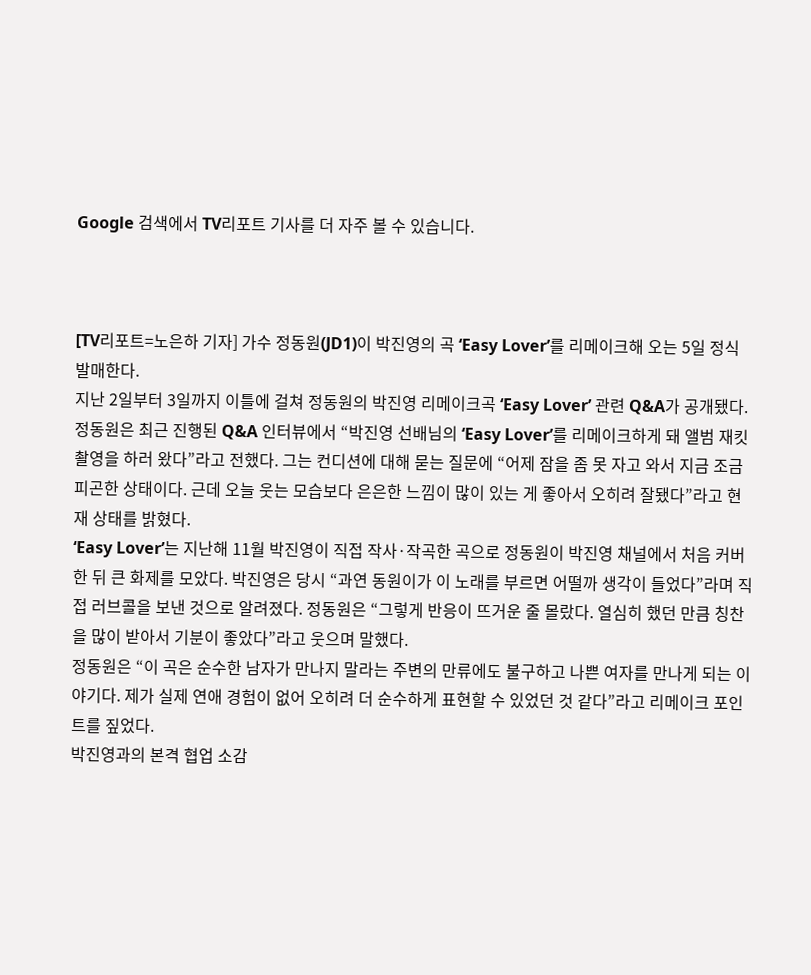Google 검색에서 TV리포트 기사를 더 자주 볼 수 있습니다.



[TV리포트=노은하 기자] 가수 정동원(JD1)이 박진영의 곡 ‘Easy Lover’를 리메이크해 오는 5일 정식 발매한다.
지난 2일부터 3일까지 이틀에 걸쳐 정동원의 박진영 리메이크곡 ‘Easy Lover’ 관련 Q&A가 공개됐다.
정동원은 최근 진행된 Q&A 인터뷰에서 “박진영 선배님의 ‘Easy Lover’를 리메이크하게 돼 앨범 재킷 촬영을 하러 왔다”라고 전했다. 그는 컨디션에 대해 묻는 질문에 “어제 잠을 좀 못 자고 와서 지금 조금 피곤한 상태이다. 근데 오늘 웃는 모습보다 은은한 느낌이 많이 있는 게 좋아서 오히려 잘됐다”라고 현재 상태를 밝혔다.
‘Easy Lover’는 지난해 11월 박진영이 직접 작사·작곡한 곡으로 정동원이 박진영 채널에서 처음 커버한 뒤 큰 화제를 모았다. 박진영은 당시 “과연 동원이가 이 노래를 부르면 어떨까 생각이 들었다”라며 직접 러브콜을 보낸 것으로 알려졌다. 정동원은 “그렇게 반응이 뜨거운 줄 몰랐다. 열심히 했던 만큼 칭찬을 많이 받아서 기분이 좋았다”라고 웃으며 말했다.
정동원은 “이 곡은 순수한 남자가 만나지 말라는 주변의 만류에도 불구하고 나쁜 여자를 만나게 되는 이야기다. 제가 실제 연애 경험이 없어 오히려 더 순수하게 표현할 수 있었던 것 같다”라고 리메이크 포인트를 짚었다.
박진영과의 본격 협업 소감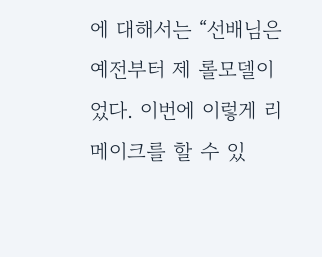에 대해서는 “선배님은 예전부터 제 롤모델이었다. 이번에 이렇게 리메이크를 할 수 있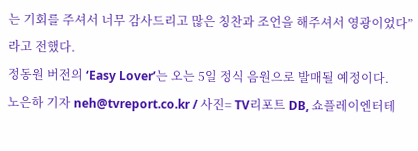는 기회를 주셔서 너무 감사드리고 많은 칭찬과 조언을 해주셔서 영광이었다”라고 전했다.
정동원 버전의 ‘Easy Lover’는 오는 5일 정식 음원으로 발매될 예정이다.
노은하 기자 neh@tvreport.co.kr / 사진= TV리포트 DB, 쇼플레이엔터테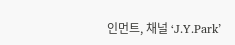인먼트, 채널 ‘J.Y.Park’